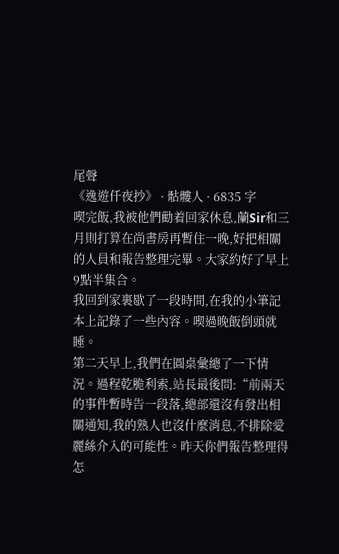尾聲
《逸遊仟夜抄》 · 骷髏人 · 6835 字
喫完飯,我被他們勸着回家休息,蘭Sir和三月則打算在尚書房再暫住一晚,好把相關的人員和報告整理完畢。大家約好了早上9點半集合。
我回到家裏歇了一段時間,在我的小筆記本上記錄了一些內容。喫過晚飯倒頭就睡。
第二天早上,我們在圓桌彙總了一下情況。過程乾脆利索,站長最後問:“前兩天的事件暫時告一段落,總部還沒有發出相關通知,我的熟人也沒什麼消息,不排除愛麗絲介入的可能性。昨天你們報告整理得怎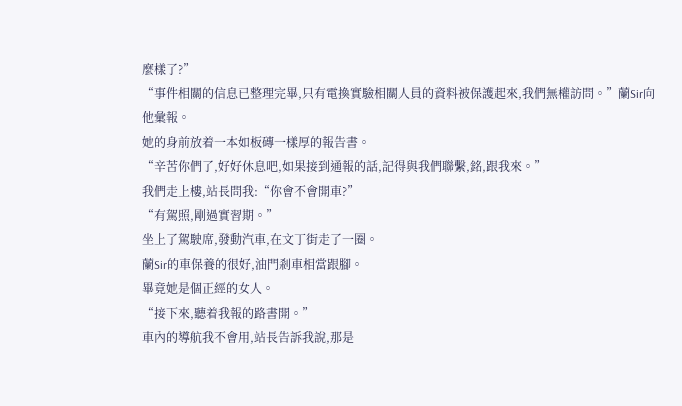麼樣了?”
“事件相關的信息已整理完畢,只有電換實驗相關人員的資料被保護起來,我們無權訪問。”蘭Sir向他彙報。
她的身前放着一本如板磚一樣厚的報告書。
“辛苦你們了,好好休息吧,如果接到通報的話,記得與我們聯繫,銘,跟我來。”
我們走上樓,站長問我:“你會不會開車?”
“有駕照,剛過實習期。”
坐上了駕駛席,發動汽車,在文丁街走了一圈。
蘭Sir的車保養的很好,油門剎車相當跟腳。
畢竟她是個正經的女人。
“接下來,聽着我報的路書開。”
車內的導航我不會用,站長告訴我說,那是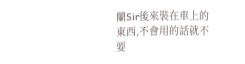蘭Sir後來裝在車上的東西,不會用的話就不要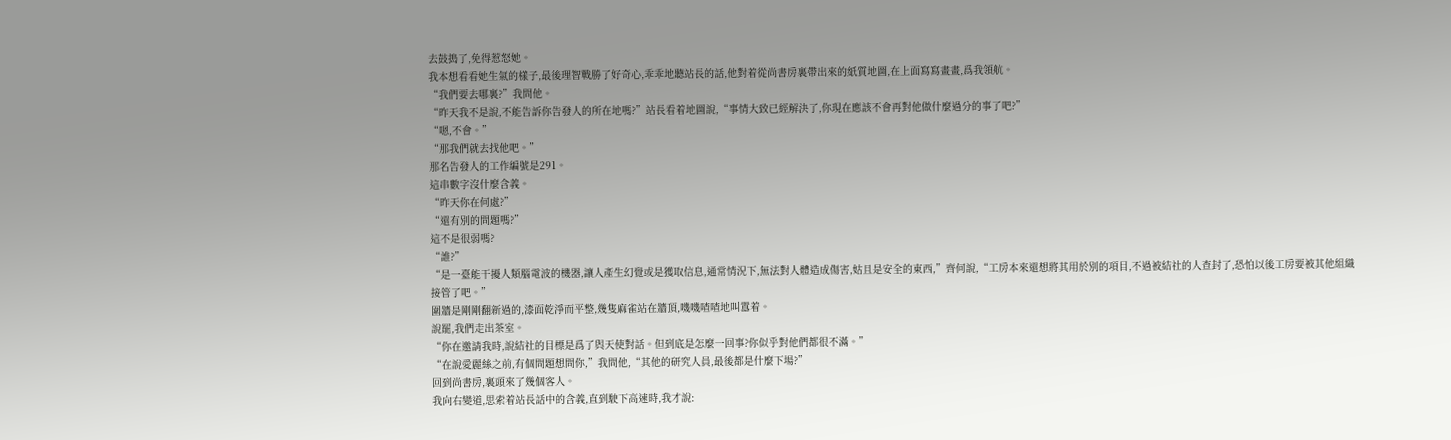去鼓搗了,免得惹怒她。
我本想看看她生氣的樣子,最後理智戰勝了好奇心,乖乖地聽站長的話,他對着從尚書房裏帶出來的紙質地圖,在上面寫寫畫畫,爲我領航。
“我們要去哪裏?”我問他。
“昨天我不是說,不能告訴你告發人的所在地嗎?”站長看着地圖說,“事情大致已經解決了,你現在應該不會再對他做什麼過分的事了吧?”
“嗯,不會。”
“那我們就去找他吧。”
那名告發人的工作編號是291。
這串數字沒什麼含義。
“昨天你在何處?”
“還有別的問題嗎?”
這不是很弱嗎?
“誰?”
“是一臺能干擾人類腦電波的機器,讓人產生幻覺或是獲取信息,通常情況下,無法對人體造成傷害,姑且是安全的東西,”齊何說,“工房本來還想將其用於別的項目,不過被結社的人查封了,恐怕以後工房要被其他組織接管了吧。”
圍牆是剛剛翻新過的,漆面乾淨而平整,幾隻麻雀站在牆頂,嘰嘰喳喳地叫囂着。
說罷,我們走出茶室。
“你在邀請我時,說結社的目標是爲了與天使對話。但到底是怎麼一回事?你似乎對他們都很不滿。”
“在說愛麗絲之前,有個問題想問你,”我問他,“其他的研究人員,最後都是什麼下場?”
回到尚書房,裏頭來了幾個客人。
我向右變道,思索着站長話中的含義,直到駛下高速時,我才說: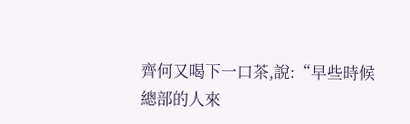齊何又喝下一口茶,說:“早些時候總部的人來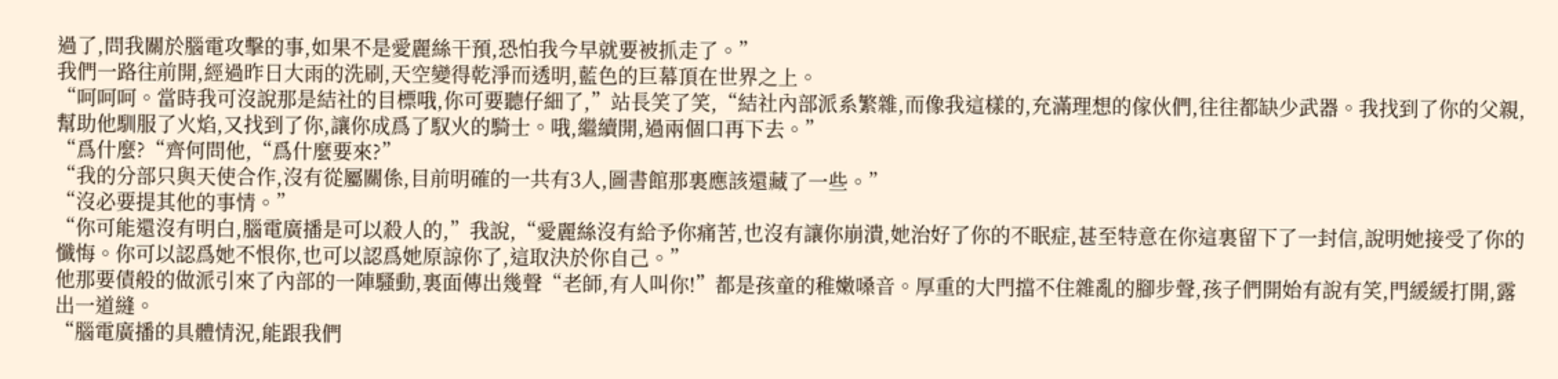過了,問我關於腦電攻擊的事,如果不是愛麗絲干預,恐怕我今早就要被抓走了。”
我們一路往前開,經過昨日大雨的洗刷,天空變得乾淨而透明,藍色的巨幕頂在世界之上。
“呵呵呵。當時我可沒說那是結社的目標哦,你可要聽仔細了,”站長笑了笑,“結社內部派系繁雜,而像我這樣的,充滿理想的傢伙們,往往都缺少武器。我找到了你的父親,幫助他馴服了火焰,又找到了你,讓你成爲了馭火的騎士。哦,繼續開,過兩個口再下去。”
“爲什麼?“齊何問他,“爲什麼要來?”
“我的分部只與天使合作,沒有從屬關係,目前明確的一共有3人,圖書館那裏應該還藏了一些。”
“沒必要提其他的事情。”
“你可能還沒有明白,腦電廣播是可以殺人的,”我說,“愛麗絲沒有給予你痛苦,也沒有讓你崩潰,她治好了你的不眠症,甚至特意在你這裏留下了一封信,說明她接受了你的懺悔。你可以認爲她不恨你,也可以認爲她原諒你了,這取決於你自己。”
他那要債般的做派引來了內部的一陣騷動,裏面傳出幾聲“老師,有人叫你!”都是孩童的稚嫩嗓音。厚重的大門擋不住雜亂的腳步聲,孩子們開始有說有笑,門緩緩打開,露出一道縫。
“腦電廣播的具體情況,能跟我們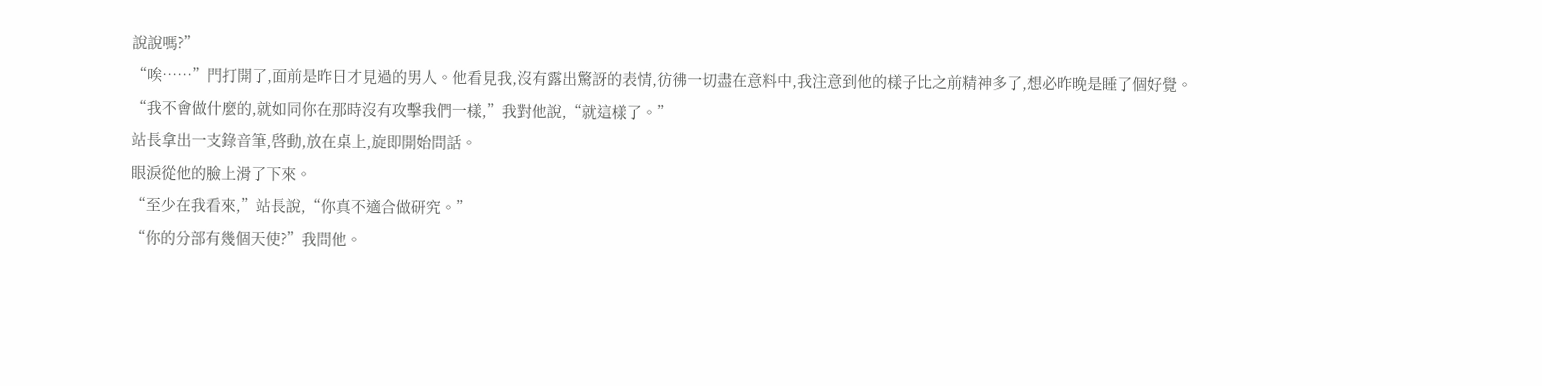說說嗎?”
“唉……”門打開了,面前是昨日才見過的男人。他看見我,沒有露出驚訝的表情,彷彿一切盡在意料中,我注意到他的樣子比之前精神多了,想必昨晚是睡了個好覺。
“我不會做什麼的,就如同你在那時沒有攻擊我們一樣,”我對他說,“就這樣了。”
站長拿出一支錄音筆,啓動,放在桌上,旋即開始問話。
眼淚從他的臉上滑了下來。
“至少在我看來,”站長說,“你真不適合做研究。”
“你的分部有幾個天使?”我問他。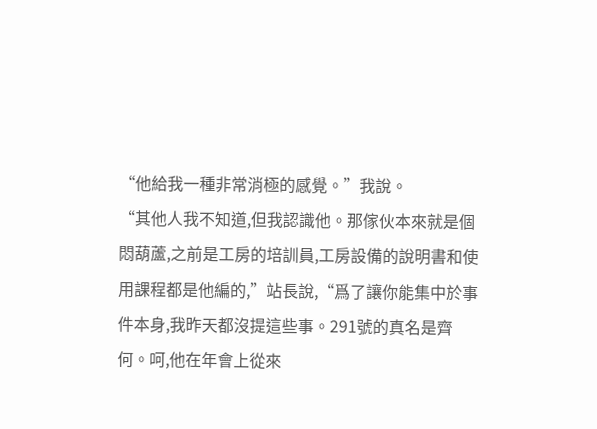“他給我一種非常消極的感覺。”我說。
“其他人我不知道,但我認識他。那傢伙本來就是個悶葫蘆,之前是工房的培訓員,工房設備的說明書和使用課程都是他編的,”站長說,“爲了讓你能集中於事件本身,我昨天都沒提這些事。291號的真名是齊何。呵,他在年會上從來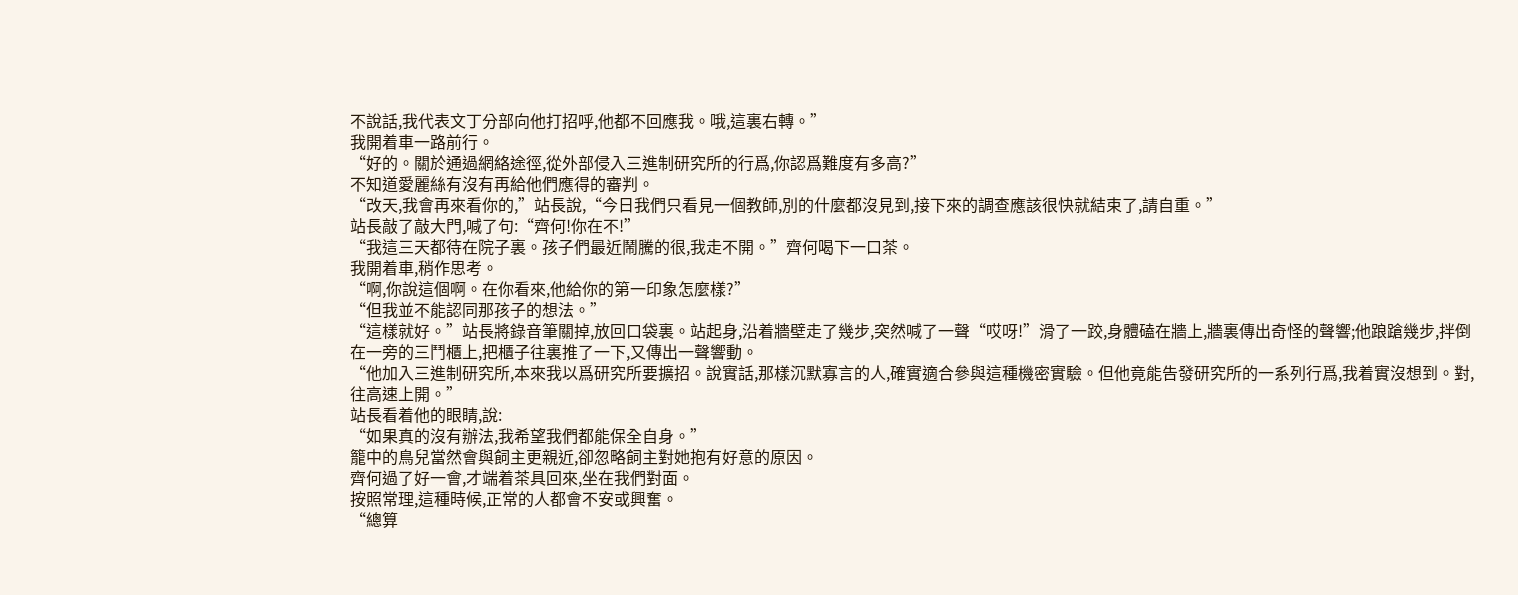不說話,我代表文丁分部向他打招呼,他都不回應我。哦,這裏右轉。”
我開着車一路前行。
“好的。關於通過網絡途徑,從外部侵入三進制研究所的行爲,你認爲難度有多高?”
不知道愛麗絲有沒有再給他們應得的審判。
“改天,我會再來看你的,”站長說,“今日我們只看見一個教師,別的什麼都沒見到,接下來的調查應該很快就結束了,請自重。”
站長敲了敲大門,喊了句:“齊何!你在不!”
“我這三天都待在院子裏。孩子們最近鬧騰的很,我走不開。”齊何喝下一口茶。
我開着車,稍作思考。
“啊,你說這個啊。在你看來,他給你的第一印象怎麼樣?”
“但我並不能認同那孩子的想法。”
“這樣就好。”站長將錄音筆關掉,放回口袋裏。站起身,沿着牆壁走了幾步,突然喊了一聲“哎呀!”滑了一跤,身體磕在牆上,牆裏傳出奇怪的聲響;他踉蹌幾步,拌倒在一旁的三鬥櫃上,把櫃子往裏推了一下,又傳出一聲響動。
“他加入三進制研究所,本來我以爲研究所要擴招。說實話,那樣沉默寡言的人,確實適合參與這種機密實驗。但他竟能告發研究所的一系列行爲,我着實沒想到。對,往高速上開。”
站長看着他的眼睛,說:
“如果真的沒有辦法,我希望我們都能保全自身。”
籠中的鳥兒當然會與飼主更親近,卻忽略飼主對她抱有好意的原因。
齊何過了好一會,才端着茶具回來,坐在我們對面。
按照常理,這種時候,正常的人都會不安或興奮。
“總算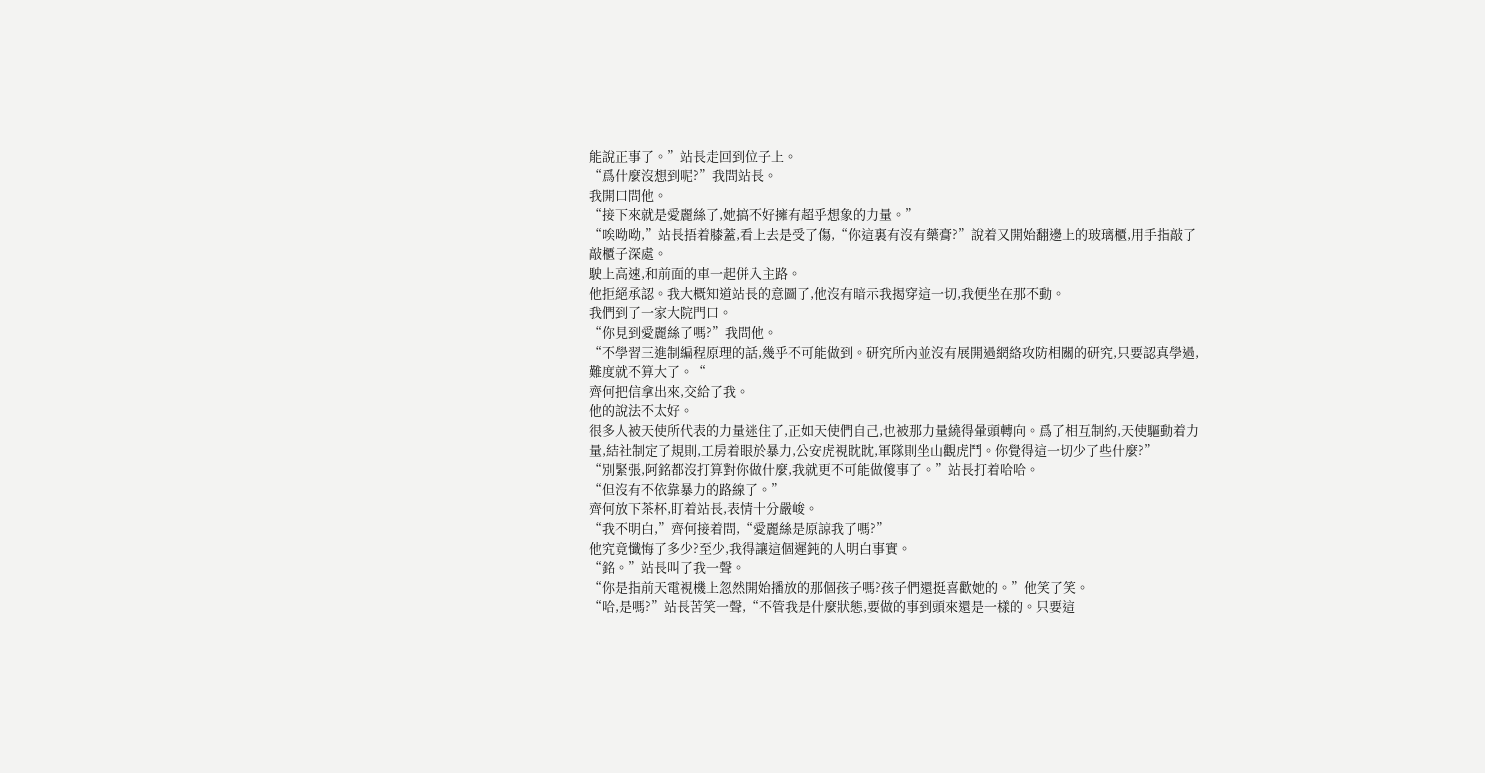能說正事了。”站長走回到位子上。
“爲什麼沒想到呢?”我問站長。
我開口問他。
“接下來就是愛麗絲了,她搞不好擁有超乎想象的力量。”
“唉呦呦,”站長捂着膝蓋,看上去是受了傷,“你這裏有沒有藥膏?”說着又開始翻邊上的玻璃櫃,用手指敲了敲櫃子深處。
駛上高速,和前面的車一起併入主路。
他拒絕承認。我大概知道站長的意圖了,他沒有暗示我揭穿這一切,我便坐在那不動。
我們到了一家大院門口。
“你見到愛麗絲了嗎?”我問他。
“不學習三進制編程原理的話,幾乎不可能做到。研究所內並沒有展開過網絡攻防相關的研究,只要認真學過,難度就不算大了。“
齊何把信拿出來,交給了我。
他的說法不太好。
很多人被天使所代表的力量迷住了,正如天使們自己,也被那力量繞得暈頭轉向。爲了相互制約,天使驅動着力量,結社制定了規則,工房着眼於暴力,公安虎視眈眈,軍隊則坐山觀虎鬥。你覺得這一切少了些什麼?”
“別緊張,阿銘都沒打算對你做什麼,我就更不可能做傻事了。”站長打着哈哈。
“但沒有不依靠暴力的路線了。”
齊何放下茶杯,盯着站長,表情十分嚴峻。
“我不明白,”齊何接着問,“愛麗絲是原諒我了嗎?”
他究竟懺悔了多少?至少,我得讓這個遲鈍的人明白事實。
“銘。”站長叫了我一聲。
“你是指前天電視機上忽然開始播放的那個孩子嗎?孩子們還挺喜歡她的。”他笑了笑。
“哈,是嗎?”站長苦笑一聲,“不管我是什麼狀態,要做的事到頭來還是一樣的。只要這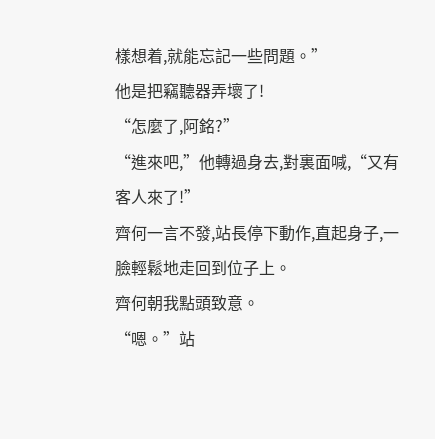樣想着,就能忘記一些問題。”
他是把竊聽器弄壞了!
“怎麼了,阿銘?”
“進來吧,”他轉過身去,對裏面喊,“又有客人來了!”
齊何一言不發,站長停下動作,直起身子,一臉輕鬆地走回到位子上。
齊何朝我點頭致意。
“嗯。”站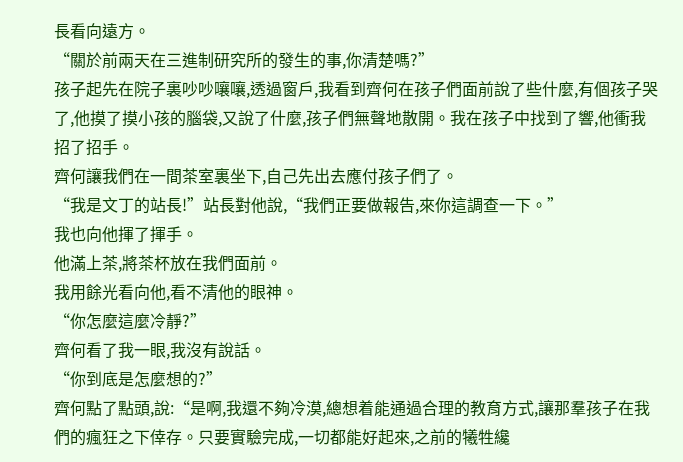長看向遠方。
“關於前兩天在三進制研究所的發生的事,你清楚嗎?”
孩子起先在院子裏吵吵嚷嚷,透過窗戶,我看到齊何在孩子們面前說了些什麼,有個孩子哭了,他摸了摸小孩的腦袋,又說了什麼,孩子們無聲地散開。我在孩子中找到了響,他衝我招了招手。
齊何讓我們在一間茶室裏坐下,自己先出去應付孩子們了。
“我是文丁的站長!”站長對他說,“我們正要做報告,來你這調查一下。”
我也向他揮了揮手。
他滿上茶,將茶杯放在我們面前。
我用餘光看向他,看不清他的眼神。
“你怎麼這麼冷靜?”
齊何看了我一眼,我沒有說話。
“你到底是怎麼想的?”
齊何點了點頭,說:“是啊,我還不夠冷漠,總想着能通過合理的教育方式,讓那羣孩子在我們的瘋狂之下倖存。只要實驗完成,一切都能好起來,之前的犧牲纔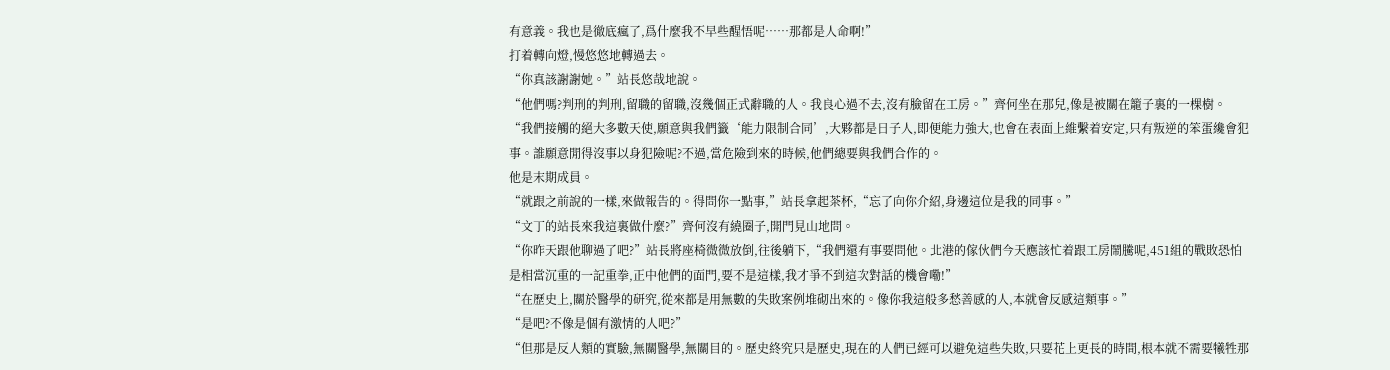有意義。我也是徹底瘋了,爲什麼我不早些醒悟呢……那都是人命啊!”
打着轉向燈,慢悠悠地轉過去。
“你真該謝謝她。”站長悠哉地說。
“他們嗎?判刑的判刑,留職的留職,沒幾個正式辭職的人。我良心過不去,沒有臉留在工房。”齊何坐在那兒,像是被關在籠子裏的一棵樹。
“我們接觸的絕大多數天使,願意與我們籤‘能力限制合同’,大夥都是日子人,即便能力強大,也會在表面上維繫着安定,只有叛逆的笨蛋纔會犯事。誰願意閒得沒事以身犯險呢?不過,當危險到來的時候,他們總要與我們合作的。
他是末期成員。
“就跟之前說的一樣,來做報告的。得問你一點事,”站長拿起茶杯,“忘了向你介紹,身邊這位是我的同事。”
“文丁的站長來我這裏做什麼?”齊何沒有繞圈子,開門見山地問。
“你昨天跟他聊過了吧?”站長將座椅微微放倒,往後躺下,“我們還有事要問他。北港的傢伙們今天應該忙着跟工房鬧騰呢,451組的戰敗恐怕是相當沉重的一記重拳,正中他們的面門,要不是這樣,我才爭不到這次對話的機會嘞!”
“在歷史上,關於醫學的研究,從來都是用無數的失敗案例堆砌出來的。像你我這般多愁善感的人,本就會反感這類事。”
“是吧?不像是個有激情的人吧?”
“但那是反人類的實驗,無關醫學,無關目的。歷史終究只是歷史,現在的人們已經可以避免這些失敗,只要花上更長的時間,根本就不需要犧牲那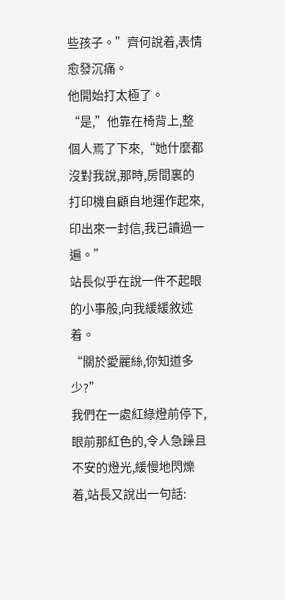些孩子。”齊何說着,表情愈發沉痛。
他開始打太極了。
“是,”他靠在椅背上,整個人焉了下來,“她什麼都沒對我說,那時,房間裏的打印機自顧自地運作起來,印出來一封信,我已讀過一遍。”
站長似乎在說一件不起眼的小事般,向我緩緩敘述着。
“關於愛麗絲,你知道多少?”
我們在一處紅綠燈前停下,眼前那紅色的,令人急躁且不安的燈光,緩慢地閃爍着,站長又說出一句話: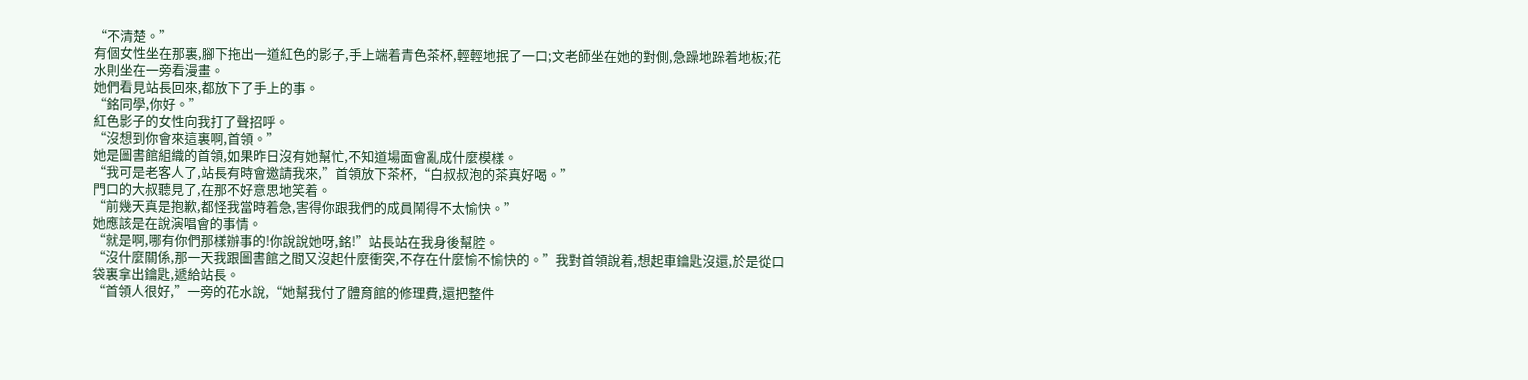“不清楚。”
有個女性坐在那裏,腳下拖出一道紅色的影子,手上端着青色茶杯,輕輕地抿了一口;文老師坐在她的對側,急躁地跺着地板;花水則坐在一旁看漫畫。
她們看見站長回來,都放下了手上的事。
“銘同學,你好。”
紅色影子的女性向我打了聲招呼。
“沒想到你會來這裏啊,首領。”
她是圖書館組織的首領,如果昨日沒有她幫忙,不知道場面會亂成什麼模樣。
“我可是老客人了,站長有時會邀請我來,”首領放下茶杯,“白叔叔泡的茶真好喝。”
門口的大叔聽見了,在那不好意思地笑着。
“前幾天真是抱歉,都怪我當時着急,害得你跟我們的成員鬧得不太愉快。”
她應該是在說演唱會的事情。
“就是啊,哪有你們那樣辦事的!你說說她呀,銘!”站長站在我身後幫腔。
“沒什麼關係,那一天我跟圖書館之間又沒起什麼衝突,不存在什麼愉不愉快的。”我對首領說着,想起車鑰匙沒還,於是從口袋裏拿出鑰匙,遞給站長。
“首領人很好,”一旁的花水說,“她幫我付了體育館的修理費,還把整件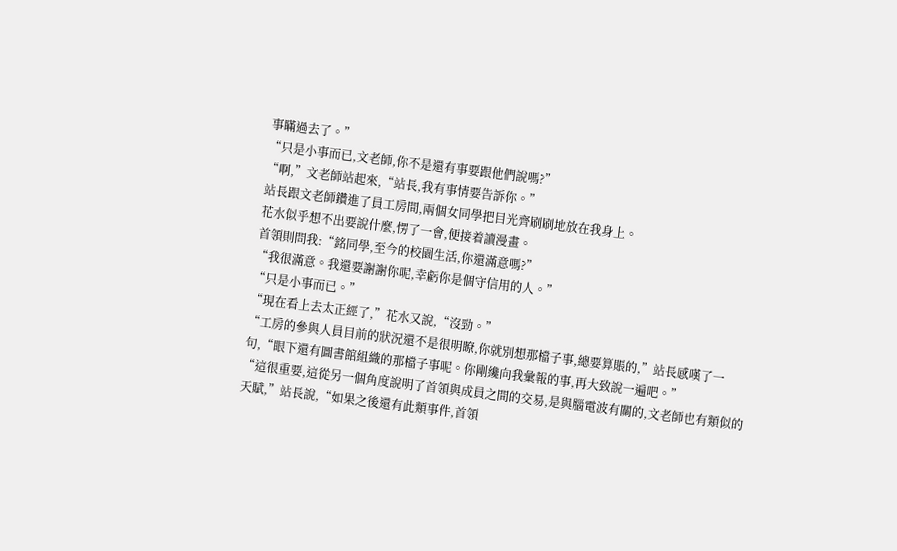事瞞過去了。”
“只是小事而已,文老師,你不是還有事要跟他們說嗎?”
“啊,”文老師站起來,“站長,我有事情要告訴你。”
站長跟文老師鑽進了員工房間,兩個女同學把目光齊刷刷地放在我身上。
花水似乎想不出要說什麼,愣了一會,便接着讀漫畫。
首領則問我:“銘同學,至今的校園生活,你還滿意嗎?”
“我很滿意。我還要謝謝你呢,幸虧你是個守信用的人。”
“只是小事而已。”
“現在看上去太正經了,”花水又說,“沒勁。”
“工房的參與人員目前的狀況還不是很明瞭,你就別想那檔子事,總要算賬的,”站長感嘆了一句,“眼下還有圖書館組織的那檔子事呢。你剛纔向我彙報的事,再大致說一遍吧。”
“這很重要,這從另一個角度說明了首領與成員之間的交易,是與腦電波有關的,文老師也有類似的天賦,”站長說,“如果之後還有此類事件,首領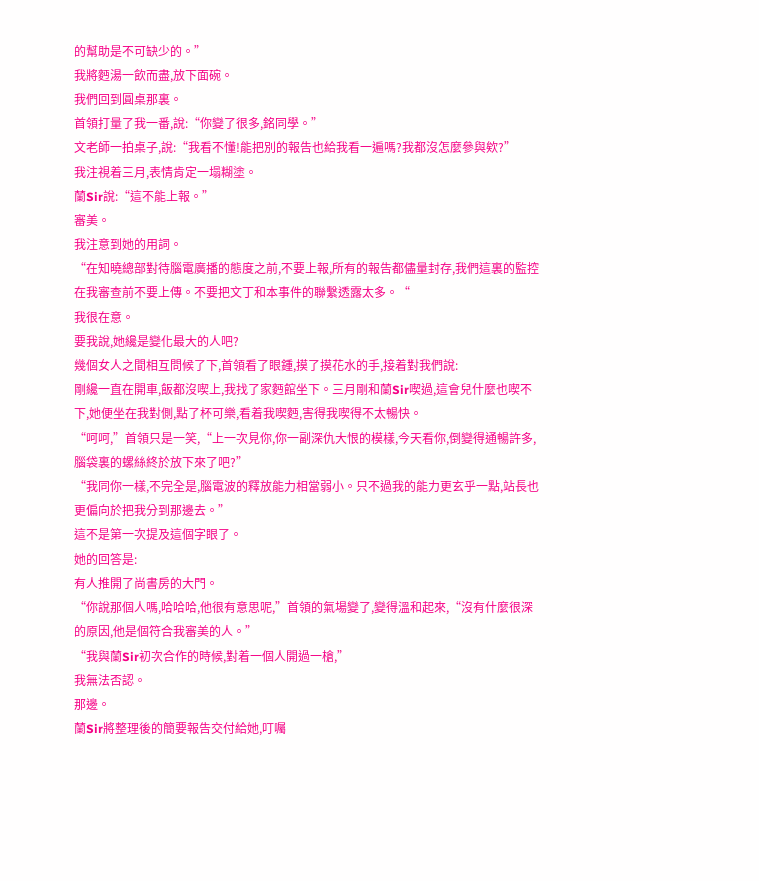的幫助是不可缺少的。”
我將麪湯一飲而盡,放下面碗。
我們回到圓桌那裏。
首領打量了我一番,說:“你變了很多,銘同學。”
文老師一拍桌子,說:“我看不懂!能把別的報告也給我看一遍嗎?我都沒怎麼參與欸?”
我注視着三月,表情肯定一塌糊塗。
蘭Sir說:“這不能上報。”
審美。
我注意到她的用詞。
“在知曉總部對待腦電廣播的態度之前,不要上報,所有的報告都儘量封存,我們這裏的監控在我審查前不要上傳。不要把文丁和本事件的聯繫透露太多。“
我很在意。
要我說,她纔是變化最大的人吧?
幾個女人之間相互問候了下,首領看了眼鍾,摸了摸花水的手,接着對我們說:
剛纔一直在開車,飯都沒喫上,我找了家麪館坐下。三月剛和蘭Sir喫過,這會兒什麼也喫不下,她便坐在我對側,點了杯可樂,看着我喫麪,害得我喫得不太暢快。
“呵呵,”首領只是一笑,“上一次見你,你一副深仇大恨的模樣,今天看你,倒變得通暢許多,腦袋裏的螺絲終於放下來了吧?”
“我同你一樣,不完全是,腦電波的釋放能力相當弱小。只不過我的能力更玄乎一點,站長也更偏向於把我分到那邊去。”
這不是第一次提及這個字眼了。
她的回答是:
有人推開了尚書房的大門。
“你說那個人嗎,哈哈哈,他很有意思呢,”首領的氣場變了,變得溫和起來,“沒有什麼很深的原因,他是個符合我審美的人。”
“我與蘭Sir初次合作的時候,對着一個人開過一槍,”
我無法否認。
那邊。
蘭Sir將整理後的簡要報告交付給她,叮囑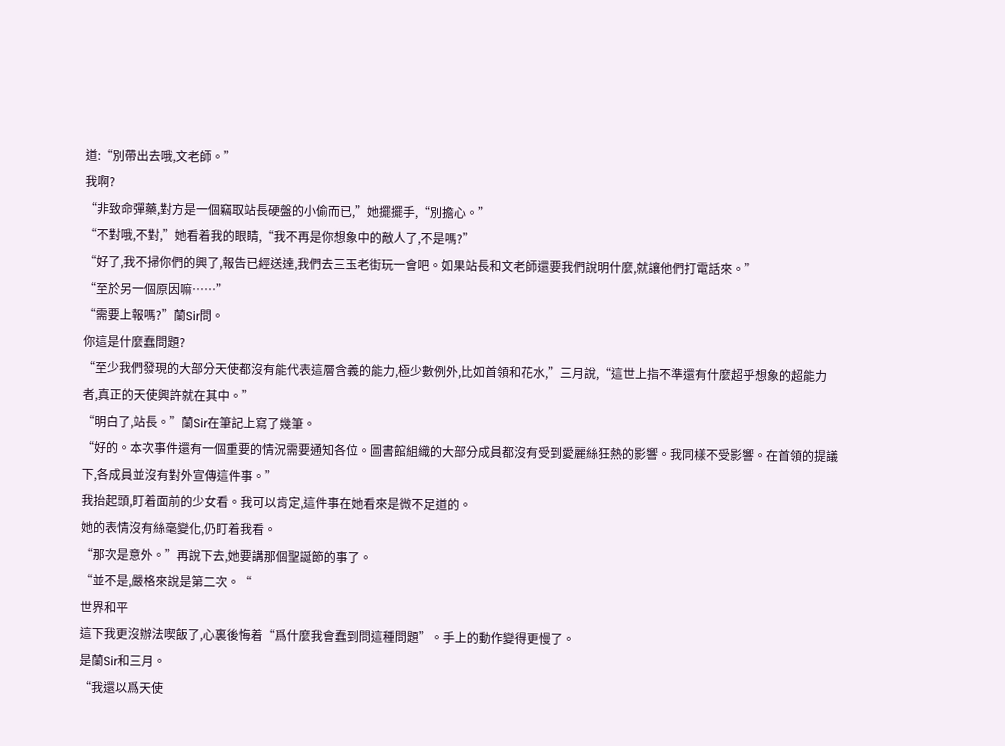道:“別帶出去哦,文老師。”
我啊?
“非致命彈藥,對方是一個竊取站長硬盤的小偷而已,”她擺擺手,“別擔心。”
“不對哦,不對,”她看着我的眼睛,“我不再是你想象中的敵人了,不是嗎?”
“好了,我不掃你們的興了,報告已經送達,我們去三玉老街玩一會吧。如果站長和文老師還要我們說明什麼,就讓他們打電話來。”
“至於另一個原因嘛……”
“需要上報嗎?”蘭Sir問。
你這是什麼蠢問題?
“至少我們發現的大部分天使都沒有能代表這層含義的能力,極少數例外,比如首領和花水,”三月說,“這世上指不準還有什麼超乎想象的超能力者,真正的天使興許就在其中。”
“明白了,站長。”蘭Sir在筆記上寫了幾筆。
“好的。本次事件還有一個重要的情況需要通知各位。圖書館組織的大部分成員都沒有受到愛麗絲狂熱的影響。我同樣不受影響。在首領的提議下,各成員並沒有對外宣傳這件事。”
我抬起頭,盯着面前的少女看。我可以肯定,這件事在她看來是微不足道的。
她的表情沒有絲毫變化,仍盯着我看。
“那次是意外。”再說下去,她要講那個聖誕節的事了。
“並不是,嚴格來說是第二次。“
世界和平
這下我更沒辦法喫飯了,心裏後悔着“爲什麼我會蠢到問這種問題”。手上的動作變得更慢了。
是蘭Sir和三月。
“我還以爲天使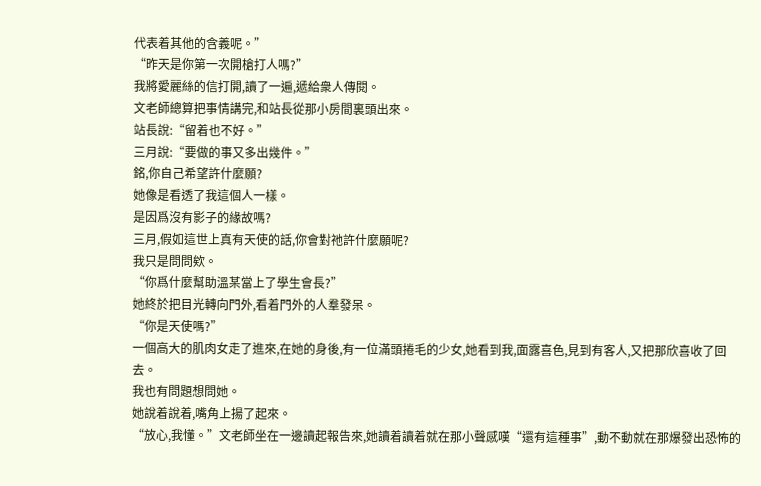代表着其他的含義呢。”
“昨天是你第一次開槍打人嗎?”
我將愛麗絲的信打開,讀了一遍,遞給衆人傳閱。
文老師總算把事情講完,和站長從那小房間裏頭出來。
站長說:“留着也不好。”
三月說:“要做的事又多出幾件。”
銘,你自己希望許什麼願?
她像是看透了我這個人一樣。
是因爲沒有影子的緣故嗎?
三月,假如這世上真有天使的話,你會對祂許什麼願呢?
我只是問問欸。
“你爲什麼幫助溫某當上了學生會長?”
她終於把目光轉向門外,看着門外的人羣發呆。
“你是天使嗎?”
一個高大的肌肉女走了進來,在她的身後,有一位滿頭捲毛的少女,她看到我,面露喜色,見到有客人,又把那欣喜收了回去。
我也有問題想問她。
她說着說着,嘴角上揚了起來。
“放心,我懂。”文老師坐在一邊讀起報告來,她讀着讀着就在那小聲感嘆“還有這種事”,動不動就在那爆發出恐怖的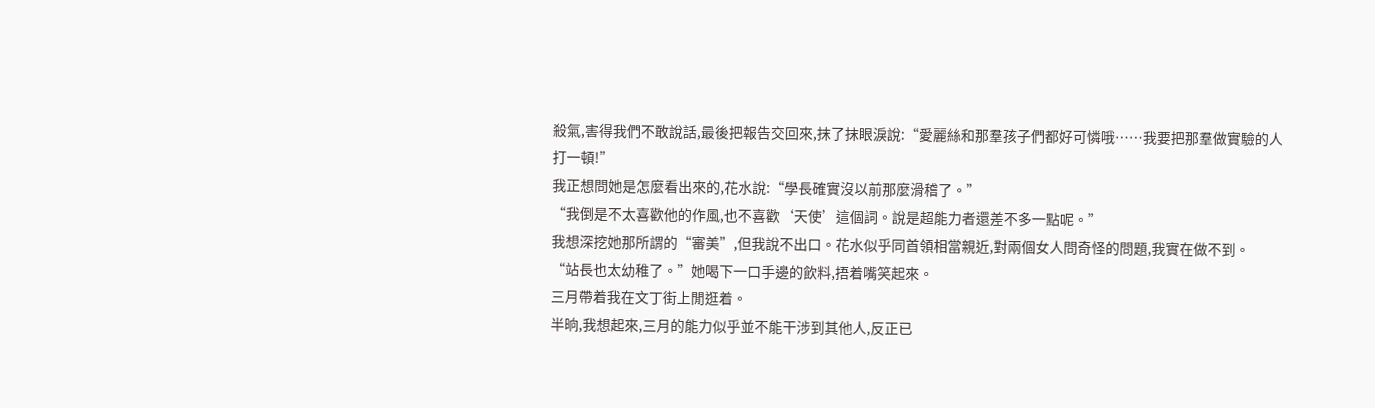殺氣,害得我們不敢說話,最後把報告交回來,抹了抹眼淚說:“愛麗絲和那羣孩子們都好可憐哦……我要把那羣做實驗的人打一頓!”
我正想問她是怎麼看出來的,花水說:“學長確實沒以前那麼滑稽了。”
“我倒是不太喜歡他的作風,也不喜歡‘天使’這個詞。說是超能力者還差不多一點呢。”
我想深挖她那所謂的“審美”,但我說不出口。花水似乎同首領相當親近,對兩個女人問奇怪的問題,我實在做不到。
“站長也太幼稚了。”她喝下一口手邊的飲料,捂着嘴笑起來。
三月帶着我在文丁街上閒逛着。
半晌,我想起來,三月的能力似乎並不能干涉到其他人,反正已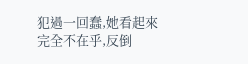犯過一回蠢,她看起來完全不在乎,反倒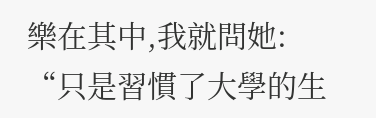樂在其中,我就問她:
“只是習慣了大學的生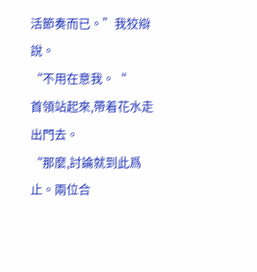活節奏而已。”我狡辯說。
“不用在意我。“
首領站起來,帶着花水走出門去。
“那麼,討論就到此爲止。兩位合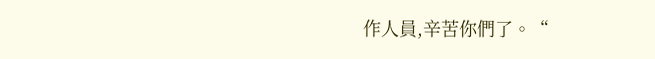作人員,辛苦你們了。“